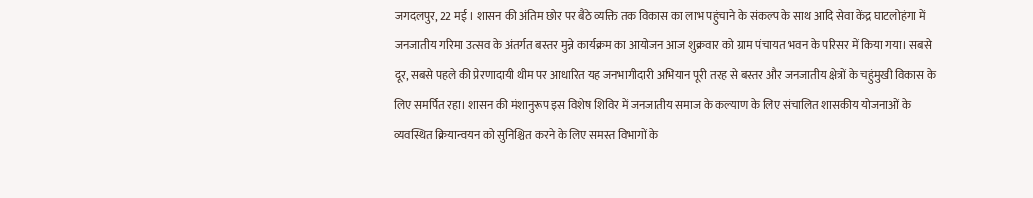जगदलपुर, 22 मई । शासन की अंतिम छोर पर बैठे व्यक्ति तक विकास का लाभ पहुंचाने के संकल्प के साथ आदि सेवा केंद्र घाटलोहंगा में जनजातीय गरिमा उत्सव के अंतर्गत बस्तर मुन्ने कार्यक्रम का आयोजन आज शुक्रवार को ग्राम पंचायत भवन के परिसर में किया गया। सबसे दूर, सबसे पहले की प्रेरणादायी थीम पर आधारित यह जनभागीदारी अभियान पूरी तरह से बस्तर और जनजातीय क्षेत्रों के चहुंमुखी विकास के लिए समर्पित रहा। शासन की मंशानुरूप इस विशेष शिविर में जनजातीय समाज के कल्याण के लिए संचालित शासकीय योजनाओं के व्यवस्थित क्रियान्वयन को सुनिश्चित करने के लिए समस्त विभागों के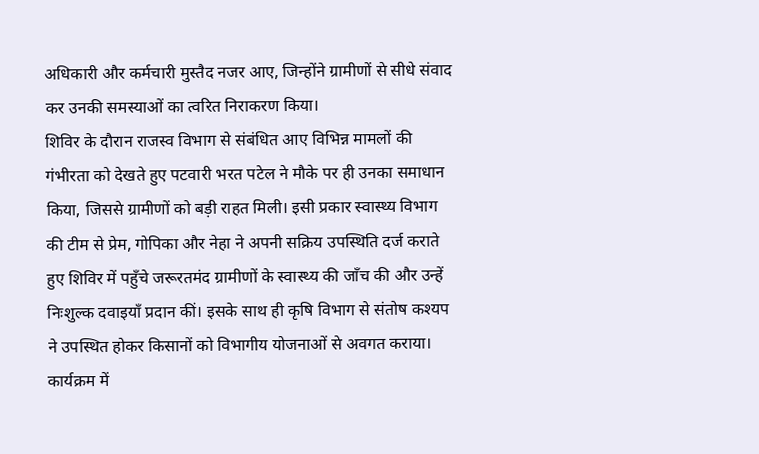अधिकारी और कर्मचारी मुस्तैद नजर आए, जिन्होंने ग्रामीणों से सीधे संवाद कर उनकी समस्याओं का त्वरित निराकरण किया।
शिविर के दौरान राजस्व विभाग से संबंधित आए विभिन्न मामलों की गंभीरता को देखते हुए पटवारी भरत पटेल ने मौके पर ही उनका समाधान किया, जिससे ग्रामीणों को बड़ी राहत मिली। इसी प्रकार स्वास्थ्य विभाग की टीम से प्रेम, गोपिका और नेहा ने अपनी सक्रिय उपस्थिति दर्ज कराते हुए शिविर में पहुँचे जरूरतमंद ग्रामीणों के स्वास्थ्य की जाँच की और उन्हें निःशुल्क दवाइयाँ प्रदान कीं। इसके साथ ही कृषि विभाग से संतोष कश्यप ने उपस्थित होकर किसानों को विभागीय योजनाओं से अवगत कराया। कार्यक्रम में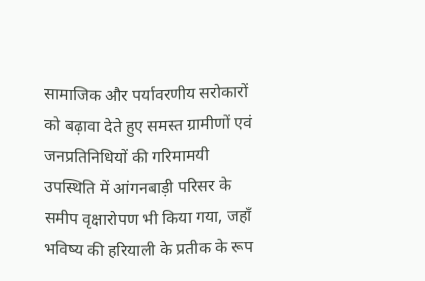सामाजिक और पर्यावरणीय सरोकारों को बढ़ावा देते हुए समस्त ग्रामीणों एवं जनप्रतिनिधियों की गरिमामयी उपस्थिति में आंगनबाड़ी परिसर के समीप वृक्षारोपण भी किया गया, जहाँ भविष्य की हरियाली के प्रतीक के रूप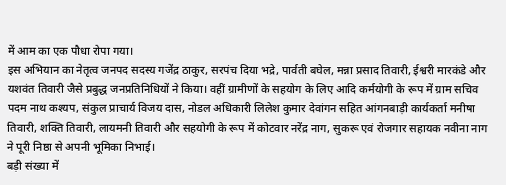में आम का एक पौधा रोपा गया।
इस अभियान का नेतृत्व जनपद सदस्य गजेंद्र ठाकुर, सरपंच दिया भद्रे, पार्वती बघेल, मन्ना प्रसाद तिवारी, ईश्वरी मारकंडे और यशवंत तिवारी जैसे प्रबुद्ध जनप्रतिनिधियों ने किया। वहीं ग्रामीणों के सहयोग के लिए आदि कर्मयोगी के रूप में ग्राम सचिव पदम नाथ कश्यप, संकुल प्राचार्य विजय दास, नोडल अधिकारी लिलेश कुमार देवांगन सहित आंगनबाड़ी कार्यकर्ता मनीषा तिवारी, शक्ति तिवारी, लायमनी तिवारी और सहयोगी के रूप में कोटवार नरेंद्र नाग, सुकरू एवं रोजगार सहायक नवीना नाग ने पूरी निष्ठा से अपनी भूमिका निभाई।
बड़ी संख्या में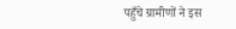पहुँचे ग्रामीणों ने इस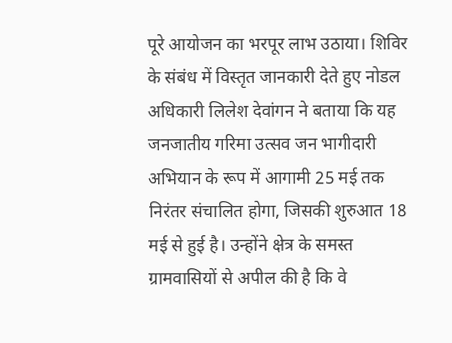पूरे आयोजन का भरपूर लाभ उठाया। शिविर के संबंध में विस्तृत जानकारी देते हुए नोडल अधिकारी लिलेश देवांगन ने बताया कि यह जनजातीय गरिमा उत्सव जन भागीदारी अभियान के रूप में आगामी 25 मई तक निरंतर संचालित होगा, जिसकी शुरुआत 18 मई से हुई है। उन्होंने क्षेत्र के समस्त ग्रामवासियों से अपील की है कि वे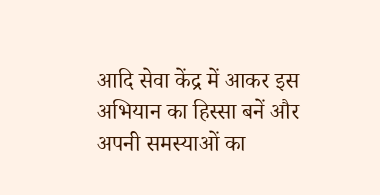आदि सेवा केंद्र में आकर इस अभियान का हिस्सा बनें और अपनी समस्याओं का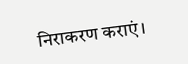निराकरण कराएं।